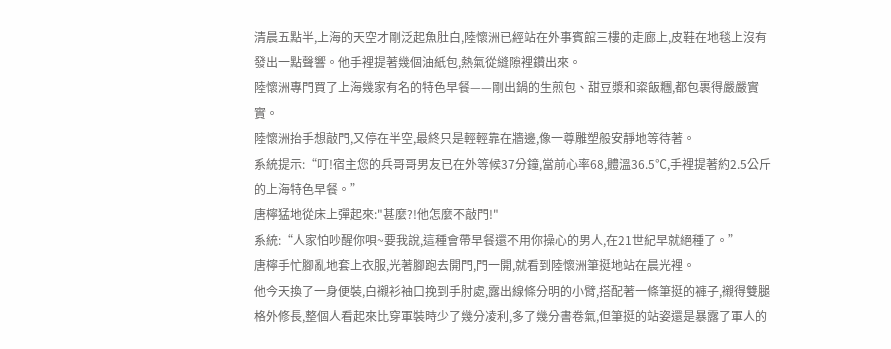清晨五點半,上海的天空才剛泛起魚肚白,陸懷洲已經站在外事賓館三樓的走廊上,皮鞋在地毯上沒有發出一點聲響。他手裡提著幾個油紙包,熱氣從縫隙裡鑽出來。
陸懷洲專門買了上海幾家有名的特色早餐——剛出鍋的生煎包、甜豆漿和粢飯糰,都包裹得嚴嚴實實。
陸懷洲抬手想敲門,又停在半空,最終只是輕輕靠在牆邊,像一尊雕塑般安靜地等待著。
系統提示:“叮!宿主您的兵哥哥男友已在外等候37分鐘,當前心率68,體溫36.5℃,手裡提著約2.5公斤的上海特色早餐。”
唐檸猛地從床上彈起來:"甚麼?!他怎麼不敲門!"
系統:“人家怕吵醒你唄~要我說,這種會帶早餐還不用你操心的男人,在21世紀早就絕種了。”
唐檸手忙腳亂地套上衣服,光著腳跑去開門,門一開,就看到陸懷洲筆挺地站在晨光裡。
他今天換了一身便裝,白襯衫袖口挽到手肘處,露出線條分明的小臂,搭配著一條筆挺的褲子,襯得雙腿格外修長,整個人看起來比穿軍裝時少了幾分凌利,多了幾分書卷氣,但筆挺的站姿還是暴露了軍人的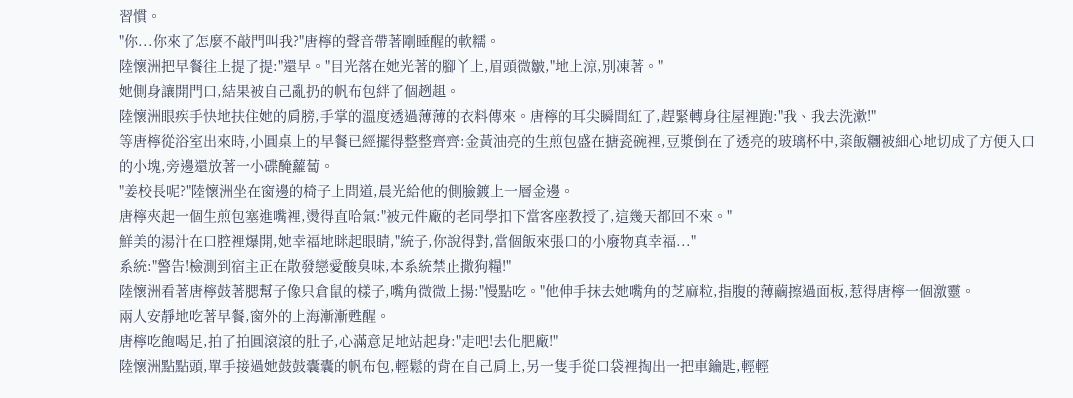習慣。
"你...你來了怎麼不敲門叫我?"唐檸的聲音帶著剛睡醒的軟糯。
陸懷洲把早餐往上提了提:"還早。"目光落在她光著的腳丫上,眉頭微皺,"地上涼,別凍著。"
她側身讓開門口,結果被自己亂扔的帆布包絆了個趔趄。
陸懷洲眼疾手快地扶住她的肩膀,手掌的溫度透過薄薄的衣料傳來。唐檸的耳尖瞬間紅了,趕緊轉身往屋裡跑:"我、我去洗漱!"
等唐檸從浴室出來時,小圓桌上的早餐已經擺得整整齊齊:金黃油亮的生煎包盛在搪瓷碗裡,豆漿倒在了透亮的玻璃杯中,粢飯糰被細心地切成了方便入口的小塊,旁邊還放著一小碟醃蘿蔔。
"姜校長呢?"陸懷洲坐在窗邊的椅子上問道,晨光給他的側臉鍍上一層金邊。
唐檸夾起一個生煎包塞進嘴裡,燙得直哈氣:"被元件廠的老同學扣下當客座教授了,這幾天都回不來。"
鮮美的湯汁在口腔裡爆開,她幸福地眯起眼睛,"統子,你說得對,當個飯來張口的小廢物真幸福..."
系統:"警告!檢測到宿主正在散發戀愛酸臭味,本系統禁止撒狗糧!"
陸懷洲看著唐檸鼓著腮幫子像只倉鼠的樣子,嘴角微微上揚:"慢點吃。"他伸手抹去她嘴角的芝麻粒,指腹的薄繭擦過面板,惹得唐檸一個激靈。
兩人安靜地吃著早餐,窗外的上海漸漸甦醒。
唐檸吃飽喝足,拍了拍圓滾滾的肚子,心滿意足地站起身:"走吧!去化肥廠!"
陸懷洲點點頭,單手接過她鼓鼓囊囊的帆布包,輕鬆的背在自己肩上,另一隻手從口袋裡掏出一把車鑰匙,輕輕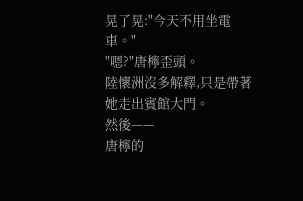晃了晃:"今天不用坐電車。"
"嗯?"唐檸歪頭。
陸懷洲沒多解釋,只是帶著她走出賓館大門。
然後——
唐檸的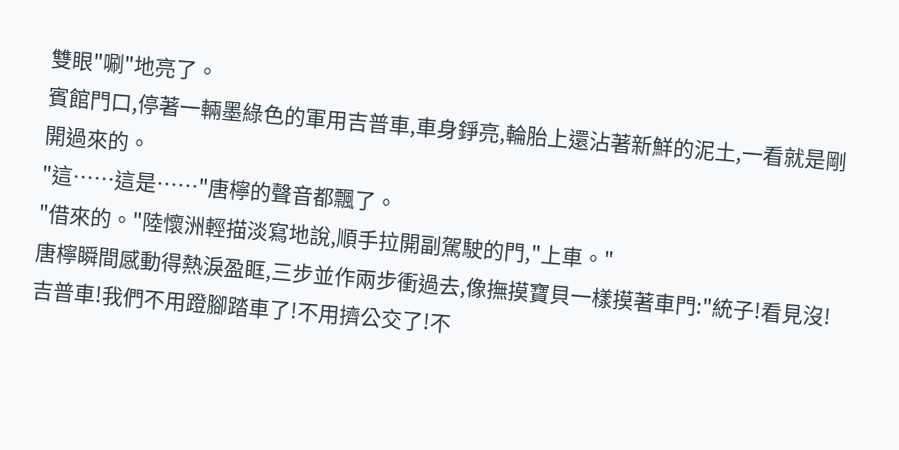雙眼"唰"地亮了。
賓館門口,停著一輛墨綠色的軍用吉普車,車身錚亮,輪胎上還沾著新鮮的泥土,一看就是剛開過來的。
"這……這是……"唐檸的聲音都飄了。
"借來的。"陸懷洲輕描淡寫地說,順手拉開副駕駛的門,"上車。"
唐檸瞬間感動得熱淚盈眶,三步並作兩步衝過去,像撫摸寶貝一樣摸著車門:"統子!看見沒!吉普車!我們不用蹬腳踏車了!不用擠公交了!不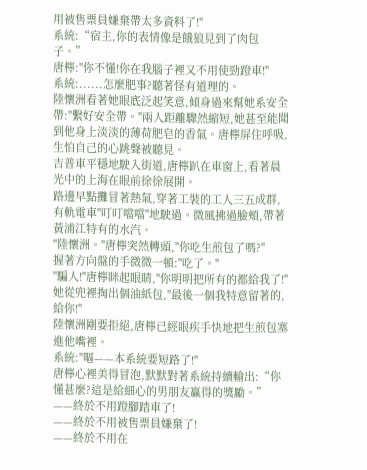用被售票員嫌棄帶太多資料了!"
系統:“宿主,你的表情像是餓狼見到了肉包子。”
唐檸:"你不懂!你在我腦子裡又不用使勁蹬車!"
系統:......怎麼肥事?聽著怪有道理的。
陸懷洲看著她眼底泛起笑意,傾身過來幫她系安全帶:"繫好安全帶。"兩人距離驟然縮短,她甚至能聞到他身上淡淡的薄荷肥皂的香氣。唐檸屏住呼吸,生怕自己的心跳聲被聽見。
吉普車平穩地駛入街道,唐檸趴在車窗上,看著晨光中的上海在眼前徐徐展開。
路邊早點攤冒著熱氣,穿著工裝的工人三五成群,有軌電車"叮叮噹噹"地駛過。微風拂過臉頰,帶著黃浦江特有的水汽。
"陸懷洲。"唐檸突然轉頭,"你吃生煎包了嗎?"
握著方向盤的手微微一頓:"吃了。"
"騙人!"唐檸眯起眼睛,"你明明把所有的都給我了!"她從兜裡掏出個油紙包,"最後一個我特意留著的,給你!"
陸懷洲剛要拒絕,唐檸已經眼疾手快地把生煎包塞進他嘴裡。
系統:"嘔——本系統要短路了!"
唐檸心裡美得冒泡,默默對著系統持續輸出:“你懂甚麼?這是給細心的男朋友贏得的獎勵。”
——終於不用蹬腳踏車了!
——終於不用被售票員嫌棄了!
——終於不用在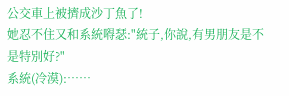公交車上被擠成沙丁魚了!
她忍不住又和系統嘚瑟:"統子,你說,有男朋友是不是特別好?"
系統(冷漠):……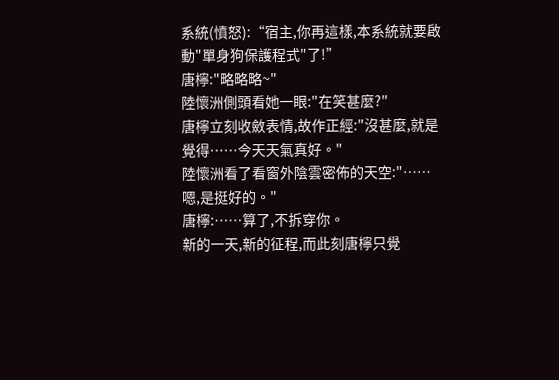系統(憤怒):“宿主,你再這樣,本系統就要啟動"單身狗保護程式"了!”
唐檸:"略略略~"
陸懷洲側頭看她一眼:"在笑甚麼?"
唐檸立刻收斂表情,故作正經:"沒甚麼,就是覺得……今天天氣真好。"
陸懷洲看了看窗外陰雲密佈的天空:"……嗯,是挺好的。"
唐檸:……算了,不拆穿你。
新的一天,新的征程,而此刻唐檸只覺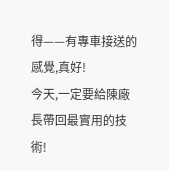得——有專車接送的感覺,真好!
今天,一定要給陳廠長帶回最實用的技術!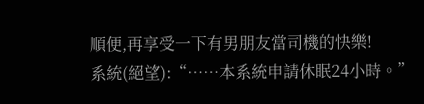順便,再享受一下有男朋友當司機的快樂!
系統(絕望):“……本系統申請休眠24小時。”